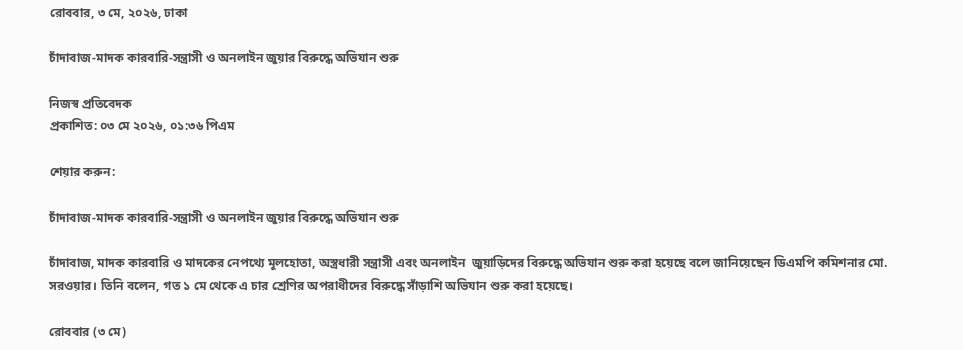রোববার, ৩ মে, ২০২৬, ঢাকা

চাঁদাবাজ-মাদক কারবারি-সন্ত্রাসী ও অনলাইন জুয়ার বিরুদ্ধে অভিযান শুরু

নিজস্ব প্রতিবেদক
প্রকাশিত: ০৩ মে ২০২৬, ০১:৩৬ পিএম

শেয়ার করুন:

চাঁদাবাজ-মাদক কারবারি-সন্ত্রাসী ও অনলাইন জুয়ার বিরুদ্ধে অভিযান শুরু

চাঁদাবাজ, মাদক কারবারি ও মাদকের নেপথ্যে মূলহোতা, অস্ত্রধারী সন্ত্রাসী এবং অনলাইন  জুয়াড়িদের বিরুদ্ধে অভিযান শুরু করা হয়েছে বলে জানিয়েছেন ডিএমপি কমিশনার মো. সরওয়ার। তিনি বলেন, গত ১ মে থেকে এ চার শ্রেণির অপরাধীদের বিরুদ্ধে সাঁড়াশি অভিযান শুরু করা হয়েছে।

রোববার (৩ মে)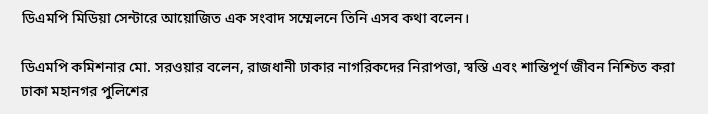ডিএমপি মিডিয়া সেন্টারে আয়োজিত এক সংবাদ সম্মেলনে তিনি এসব কথা বলেন।

ডিএমপি কমিশনার মো. সরওয়ার বলেন, রাজধানী ঢাকার নাগরিকদের নিরাপত্তা, স্বস্তি এবং শান্তিপূর্ণ জীবন নিশ্চিত করা ঢাকা মহানগর পুলিশের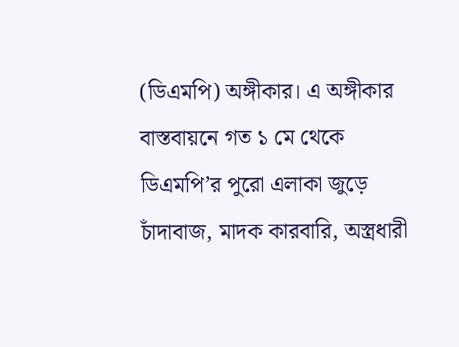(ডিএমপি) অঙ্গীকার। এ অঙ্গীকার বাস্তবায়নে গত ১ মে থেকে ডিএমপি’র পুরো এলাকা জুড়ে চাঁদাবাজ, মাদক কারবারি, অস্ত্রধারী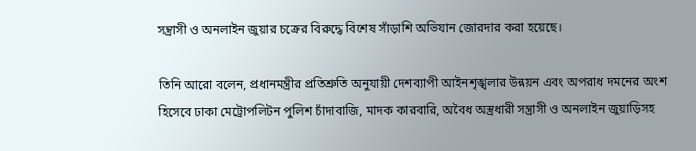সন্ত্রাসী ও অনলাইন জুয়ার চক্রের বিরুদ্ধে বিশেষ সাঁড়াশি অভিযান জোরদার করা হয়েছে।

তিনি আরো বলেন, প্রধানমন্ত্রীর প্রতিশ্রুতি অনুযায়ী দেশব্যাপী আইনশৃঙ্খলার উন্নয়ন এবং অপরাধ দমনের অংশ হিসেবে ঢাকা মেট্রোপলিটন পুলিশ চাঁদাবাজি, মাদক কারবারি, অবৈধ অস্ত্রধারী সন্ত্রাসী ও অনলাইন জুয়াড়িসহ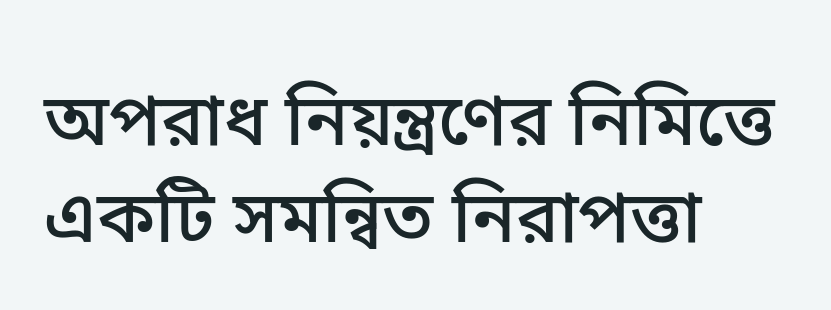অপরাধ নিয়ন্ত্রণের নিমিত্তে একটি সমন্বিত নিরাপত্তা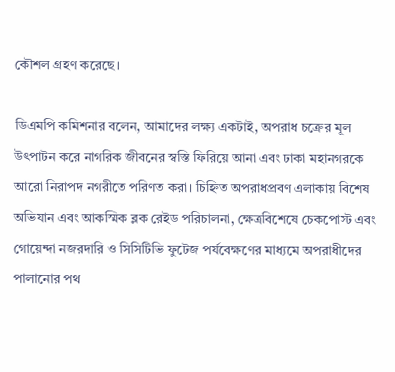কৌশল গ্রহণ করেছে।

ডিএমপি কমিশনার বলেন, আমাদের লক্ষ্য একটাই, অপরাধ চক্রের মূল উৎপাটন করে নাগরিক জীবনের স্বস্তি ফিরিয়ে আনা এবং ঢাকা মহানগরকে আরো নিরাপদ নগরীতে পরিণত করা। চিহ্নিত অপরাধপ্রবণ এলাকায় বিশেষ অভিযান এবং আকস্মিক ব্লক রেইড পরিচালনা, ক্ষেত্রবিশেষে চেকপোস্ট এবং গোয়েন্দা নজরদারি ও সিসিটিভি ফুটেজ পর্যবেক্ষণের মাধ্যমে অপরাধীদের পালানোর পথ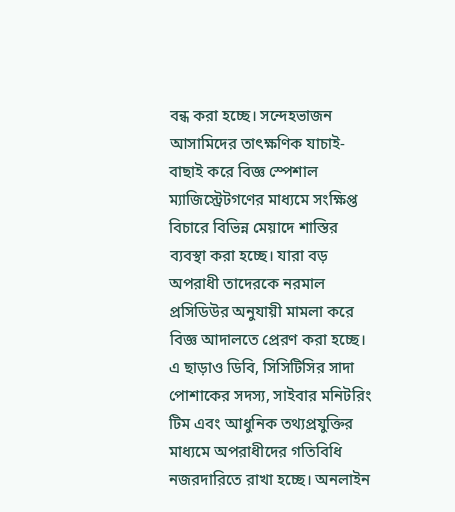বন্ধ করা হচ্ছে। সন্দেহভাজন আসামিদের তাৎক্ষণিক যাচাই-বাছাই করে বিজ্ঞ স্পেশাল ম্যাজিস্ট্রেটগণের মাধ্যমে সংক্ষিপ্ত বিচারে বিভিন্ন মেয়াদে শাস্তির ব্যবস্থা করা হচ্ছে। যারা বড় অপরাধী তাদেরকে নরমাল প্রসিডিউর অনুযায়ী মামলা করে বিজ্ঞ আদালতে প্রেরণ করা হচ্ছে। এ ছাড়াও ডিবি, সিসিটিসির সাদা পোশাকের সদস্য, সাইবার মনিটরিং টিম এবং আধুনিক তথ্যপ্রযুক্তির মাধ্যমে অপরাধীদের গতিবিধি নজরদারিতে রাখা হচ্ছে। অনলাইন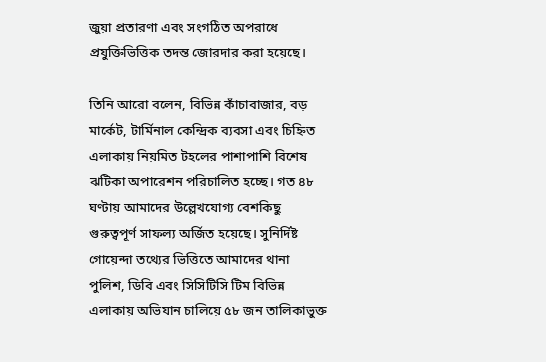জুয়া প্রতারণা এবং সংগঠিত অপরাধে প্রযুক্তিভিত্তিক তদন্ত জোরদার করা হয়েছে।

তিনি আরো বলেন, বিভিন্ন কাঁচাবাজার, বড় মার্কেট, টার্মিনাল কেন্দ্রিক ব্যবসা এবং চিহ্নিত এলাকায় নিয়মিত টহলের পাশাপাশি বিশেষ ঝটিকা অপারেশন পরিচালিত হচ্ছে। গত ৪৮ ঘণ্টায় আমাদের উল্লেখযোগ্য বেশকিছু গুরুত্বপূর্ণ সাফল্য অর্জিত হয়েছে। সুনির্দিষ্ট গোয়েন্দা তথ্যের ভিত্তিতে আমাদের থানা পুলিশ, ডিবি এবং সিসিটিসি টিম বিভিন্ন এলাকায় অভিযান চালিয়ে ৫৮ জন তালিকাভুক্ত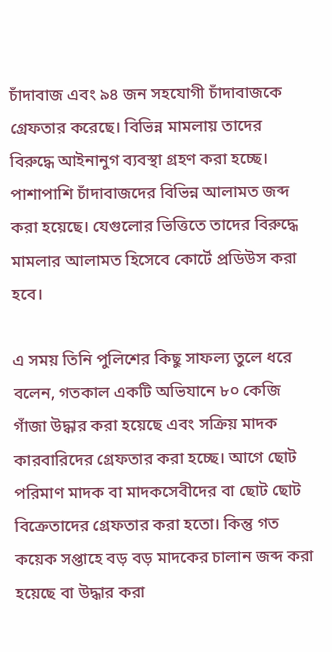চাঁদাবাজ এবং ৯৪ জন সহযোগী চাঁদাবাজকে গ্রেফতার করেছে। বিভিন্ন মামলায় তাদের বিরুদ্ধে আইনানুগ ব্যবস্থা গ্রহণ করা হচ্ছে। পাশাপাশি চাঁদাবাজদের বিভিন্ন আলামত জব্দ করা হয়েছে। যেগুলোর ভিত্তিতে তাদের বিরুদ্ধে মামলার আলামত হিসেবে কোর্টে প্রডিউস করা হবে।

এ সময় তিনি পুলিশের কিছু সাফল্য তুলে ধরে বলেন, গতকাল একটি অভিযানে ৮০ কেজি গাঁজা উদ্ধার করা হয়েছে এবং সক্রিয় মাদক কারবারিদের গ্রেফতার করা হচ্ছে। আগে ছোট পরিমাণ মাদক বা মাদকসেবীদের বা ছোট ছোট বিক্রেতাদের গ্রেফতার করা হতো। কিন্তু গত কয়েক সপ্তাহে বড় বড় মাদকের চালান জব্দ করা হয়েছে বা উদ্ধার করা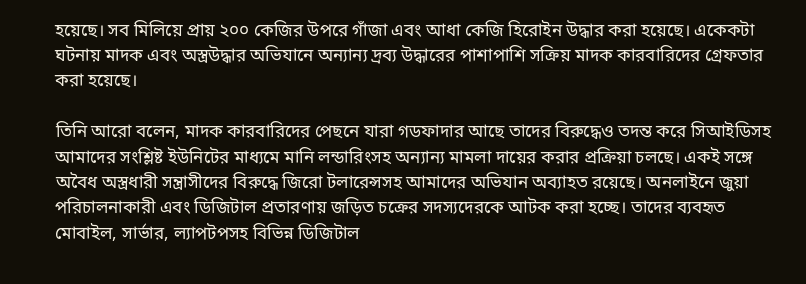হয়েছে। সব মিলিয়ে প্রায় ২০০ কেজির উপরে গাঁজা এবং আধা কেজি হিরোইন উদ্ধার করা হয়েছে। একেকটা ঘটনায় মাদক এবং অস্ত্রউদ্ধার অভিযানে অন্যান্য দ্রব্য উদ্ধারের পাশাপাশি সক্রিয় মাদক কারবারিদের গ্রেফতার করা হয়েছে।

তিনি আরো বলেন, মাদক কারবারিদের পেছনে যারা গডফাদার আছে তাদের বিরুদ্ধেও তদন্ত করে সিআইডিসহ আমাদের সংশ্লিষ্ট ইউনিটের মাধ্যমে মানি লন্ডারিংসহ অন্যান্য মামলা দায়ের করার প্রক্রিয়া চলছে। একই সঙ্গে অবৈধ অস্ত্রধারী সন্ত্রাসীদের বিরুদ্ধে জিরো টলারেন্সসহ আমাদের অভিযান অব্যাহত রয়েছে। অনলাইনে জুয়া পরিচালনাকারী এবং ডিজিটাল প্রতারণায় জড়িত চক্রের সদস্যদেরকে আটক করা হচ্ছে। তাদের ব্যবহৃত মোবাইল, সার্ভার, ল্যাপটপসহ বিভিন্ন ডিজিটাল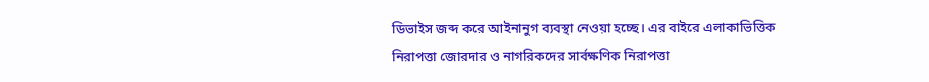ডিভাইস জব্দ করে আইনানুগ ব্যবস্থা নেওয়া হচ্ছে। এর বাইরে এলাকাভিত্তিক নিরাপত্তা জোরদার ও নাগরিকদের সার্বক্ষণিক নিরাপত্তা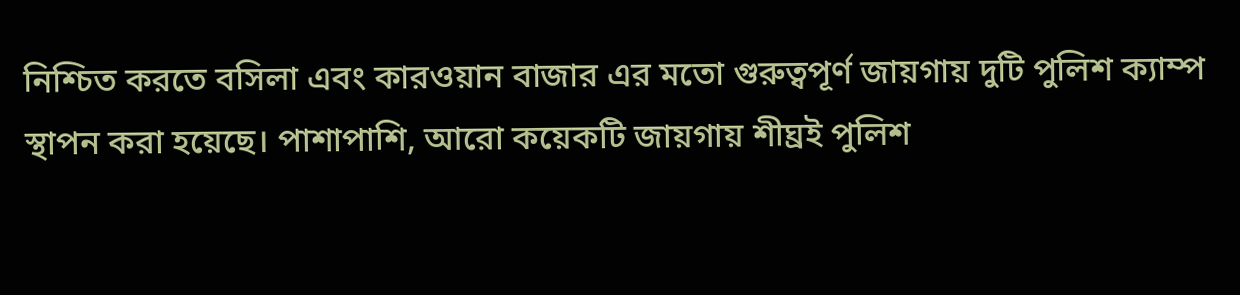নিশ্চিত করতে বসিলা এবং কারওয়ান বাজার এর মতো গুরুত্বপূর্ণ জায়গায় দুটি পুলিশ ক্যাম্প স্থাপন করা হয়েছে। পাশাপাশি, আরো কয়েকটি জায়গায় শীঘ্রই পুলিশ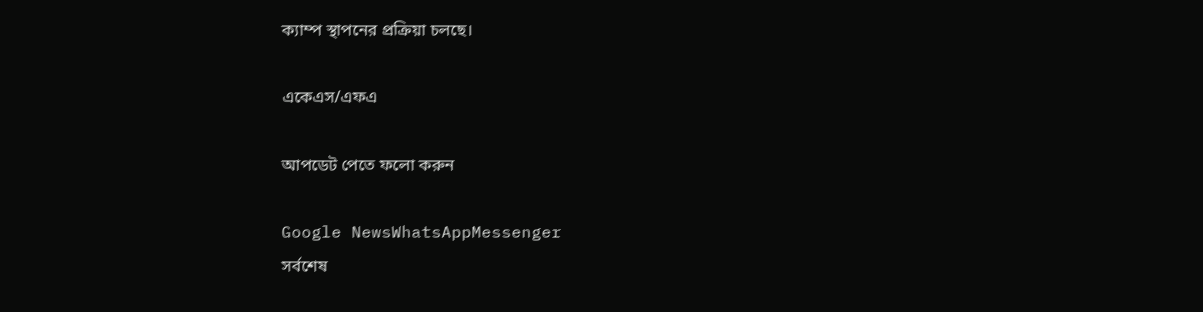ক্যাম্প স্থাপনের প্রক্রিয়া চলছে।

একেএস/এফএ

আপডেট পেতে ফলো করুন

Google NewsWhatsAppMessenger
সর্বশেষ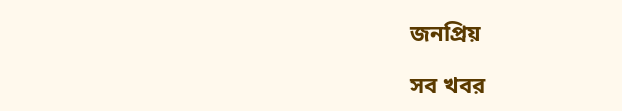জনপ্রিয়

সব খবর